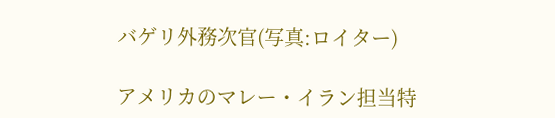バゲリ外務次官(写真:ロイター)

アメリカのマレー・イラン担当特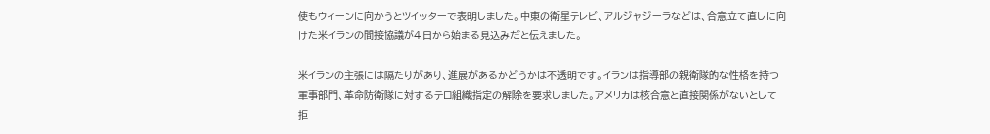使もウィーンに向かうとツイッターで表明しました。中東の衛星テレビ、アルジャジーラなどは、合意立て直しに向けた米イランの間接協議が4日から始まる見込みだと伝えました。

米イランの主張には隔たりがあり、進展があるかどうかは不透明です。イランは指導部の親衛隊的な性格を持つ軍事部門、革命防衛隊に対するテロ組織指定の解除を要求しました。アメリカは核合意と直接関係がないとして拒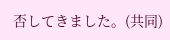否してきました。(共同)